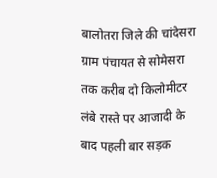बालोतरा जिले की चांदेसरा ग्राम पंचायत से सोमेसरा तक करीब दो किलोमीटर लंबे रास्ते पर आजादी के बाद पहली बार सड़क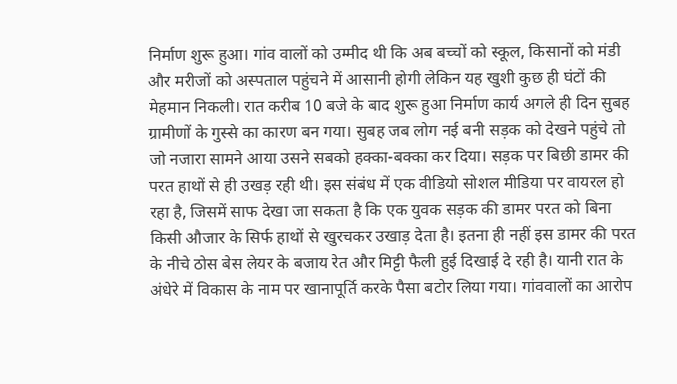निर्माण शुरू हुआ। गांव वालों को उम्मीद थी कि अब बच्चों को स्कूल, किसानों को मंडी और मरीजों को अस्पताल पहुंचने में आसानी होगी लेकिन यह खुशी कुछ ही घंटों की मेहमान निकली। रात करीब 10 बजे के बाद शुरू हुआ निर्माण कार्य अगले ही दिन सुबह ग्रामीणों के गुस्से का कारण बन गया। सुबह जब लोग नई बनी सड़क को देखने पहुंचे तो जो नजारा सामने आया उसने सबको हक्का-बक्का कर दिया। सड़क पर बिछी डामर की परत हाथों से ही उखड़ रही थी। इस संबंध में एक वीडियो सोशल मीडिया पर वायरल हो रहा है, जिसमें साफ देखा जा सकता है कि एक युवक सड़क की डामर परत को बिना किसी औजार के सिर्फ हाथों से खुरचकर उखाड़ देता है। इतना ही नहीं इस डामर की परत के नीचे ठोस बेस लेयर के बजाय रेत और मिट्टी फैली हुई दिखाई दे रही है। यानी रात के अंधेरे में विकास के नाम पर खानापूर्ति करके पैसा बटोर लिया गया। गांववालों का आरोप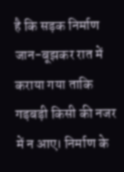है कि सड़क निर्माण जान-बूझकर रात में कराया गया ताकि गड़बड़ी किसी की नजर में न आए। निर्माण के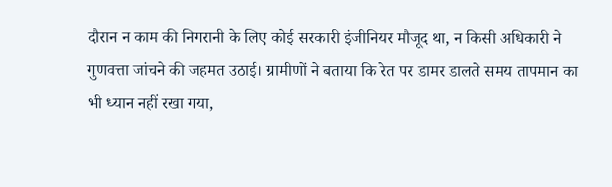दौरान न काम की निगरानी के लिए कोई सरकारी इंजीनियर मौजूद था, न किसी अधिकारी ने गुणवत्ता जांचने की जहमत उठाई। ग्रामीणों ने बताया कि रेत पर डामर डालते समय तापमान का भी ध्यान नहीं रखा गया,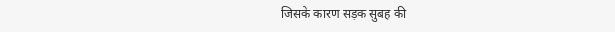जिसके कारण सड़क सुबह की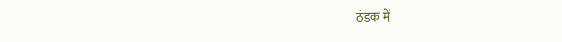ठंडक में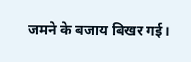जमने के बजाय बिखर गई।